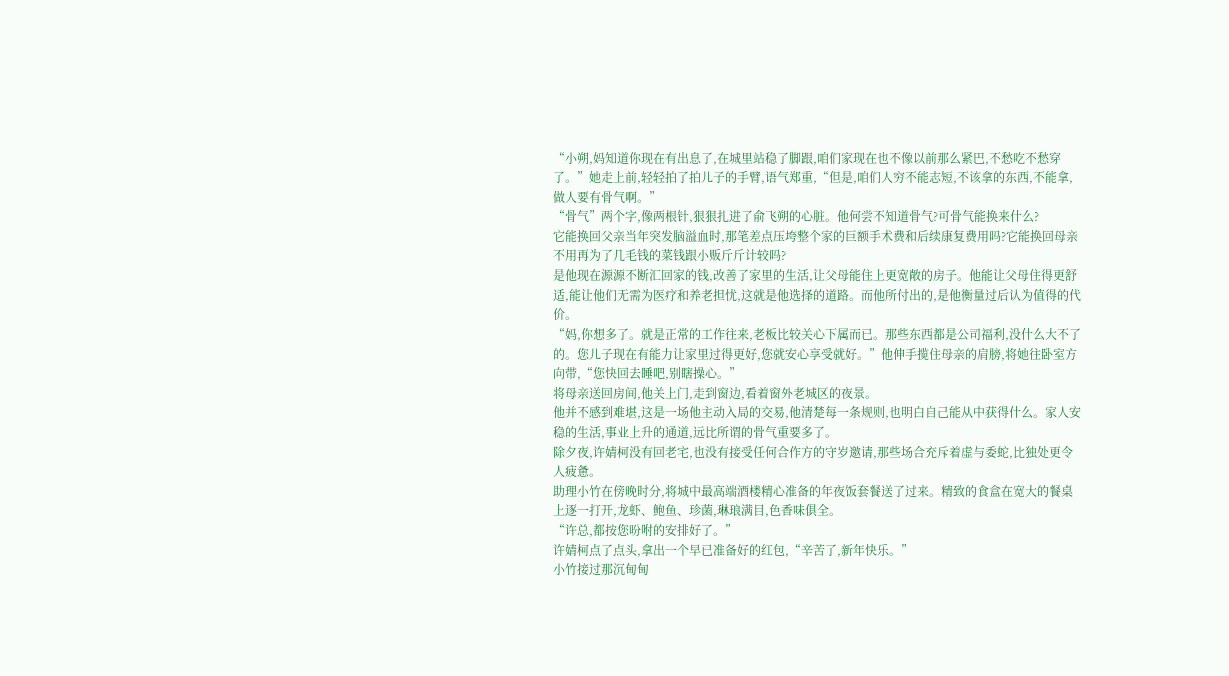“小朔,妈知道你现在有出息了,在城里站稳了脚跟,咱们家现在也不像以前那么紧巴,不愁吃不愁穿了。”她走上前,轻轻拍了拍儿子的手臂,语气郑重,“但是,咱们人穷不能志短,不该拿的东西,不能拿,做人要有骨气啊。”
“骨气”两个字,像两根针,狠狠扎进了俞飞朔的心脏。他何尝不知道骨气?可骨气能换来什么?
它能换回父亲当年突发脑溢血时,那笔差点压垮整个家的巨额手术费和后续康复费用吗?它能换回母亲不用再为了几毛钱的菜钱跟小贩斤斤计较吗?
是他现在源源不断汇回家的钱,改善了家里的生活,让父母能住上更宽敞的房子。他能让父母住得更舒适,能让他们无需为医疗和养老担忧,这就是他选择的道路。而他所付出的,是他衡量过后认为值得的代价。
“妈,你想多了。就是正常的工作往来,老板比较关心下属而已。那些东西都是公司福利,没什么大不了的。您儿子现在有能力让家里过得更好,您就安心享受就好。”他伸手揽住母亲的肩膀,将她往卧室方向带,“您快回去睡吧,别瞎操心。”
将母亲送回房间,他关上门,走到窗边,看着窗外老城区的夜景。
他并不感到难堪,这是一场他主动入局的交易,他清楚每一条规则,也明白自己能从中获得什么。家人安稳的生活,事业上升的通道,远比所谓的骨气重要多了。
除夕夜,许婧柯没有回老宅,也没有接受任何合作方的守岁邀请,那些场合充斥着虚与委蛇,比独处更令人疲惫。
助理小竹在傍晚时分,将城中最高端酒楼精心准备的年夜饭套餐送了过来。精致的食盒在宽大的餐桌上逐一打开,龙虾、鲍鱼、珍菌,琳琅满目,色香味俱全。
“许总,都按您吩咐的安排好了。”
许婧柯点了点头,拿出一个早已准备好的红包,“辛苦了,新年快乐。”
小竹接过那沉甸甸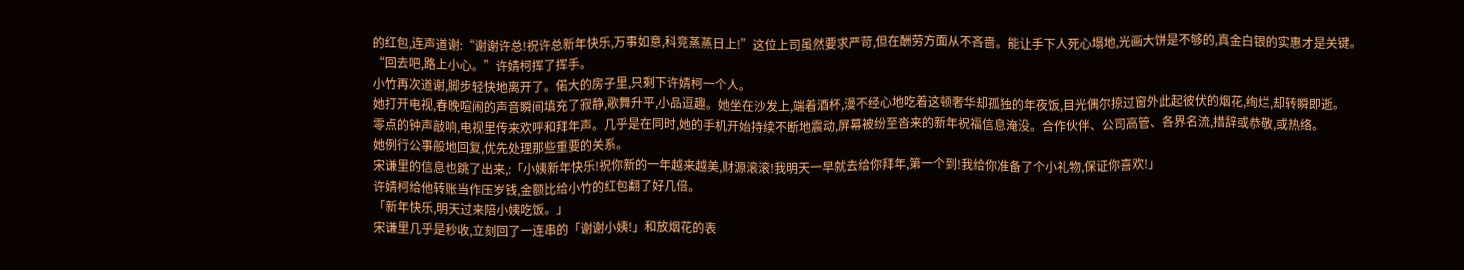的红包,连声道谢:“谢谢许总!祝许总新年快乐,万事如意,科竞蒸蒸日上!”这位上司虽然要求严苛,但在酬劳方面从不吝啬。能让手下人死心塌地,光画大饼是不够的,真金白银的实惠才是关键。
“回去吧,路上小心。”许婧柯挥了挥手。
小竹再次道谢,脚步轻快地离开了。偌大的房子里,只剩下许婧柯一个人。
她打开电视,春晚喧闹的声音瞬间填充了寂静,歌舞升平,小品逗趣。她坐在沙发上,端着酒杯,漫不经心地吃着这顿奢华却孤独的年夜饭,目光偶尔掠过窗外此起彼伏的烟花,绚烂,却转瞬即逝。
零点的钟声敲响,电视里传来欢呼和拜年声。几乎是在同时,她的手机开始持续不断地震动,屏幕被纷至沓来的新年祝福信息淹没。合作伙伴、公司高管、各界名流,措辞或恭敬,或热络。
她例行公事般地回复,优先处理那些重要的关系。
宋谦里的信息也跳了出来,:「小姨新年快乐!祝你新的一年越来越美,财源滚滚!我明天一早就去给你拜年,第一个到!我给你准备了个小礼物,保证你喜欢!」
许婧柯给他转账当作压岁钱,金额比给小竹的红包翻了好几倍。
「新年快乐,明天过来陪小姨吃饭。」
宋谦里几乎是秒收,立刻回了一连串的「谢谢小姨!」和放烟花的表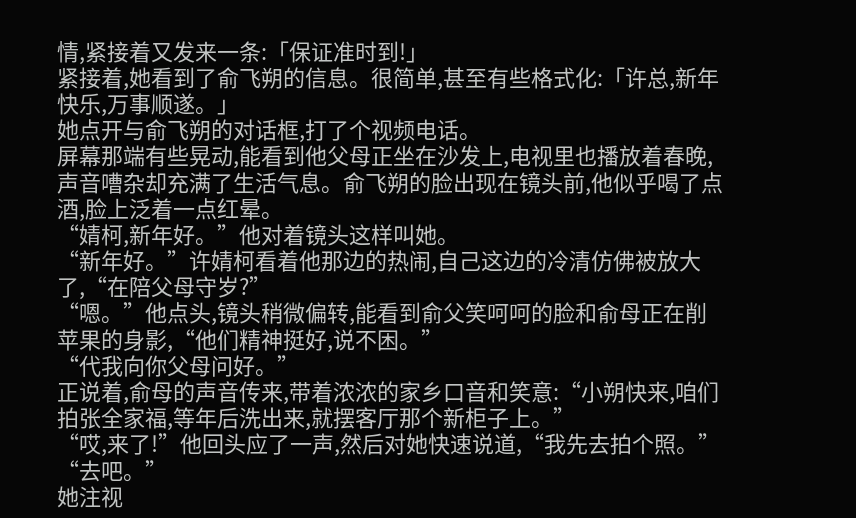情,紧接着又发来一条:「保证准时到!」
紧接着,她看到了俞飞朔的信息。很简单,甚至有些格式化:「许总,新年快乐,万事顺遂。」
她点开与俞飞朔的对话框,打了个视频电话。
屏幕那端有些晃动,能看到他父母正坐在沙发上,电视里也播放着春晚,声音嘈杂却充满了生活气息。俞飞朔的脸出现在镜头前,他似乎喝了点酒,脸上泛着一点红晕。
“婧柯,新年好。”他对着镜头这样叫她。
“新年好。”许婧柯看着他那边的热闹,自己这边的冷清仿佛被放大了,“在陪父母守岁?”
“嗯。”他点头,镜头稍微偏转,能看到俞父笑呵呵的脸和俞母正在削苹果的身影,“他们精神挺好,说不困。”
“代我向你父母问好。”
正说着,俞母的声音传来,带着浓浓的家乡口音和笑意:“小朔快来,咱们拍张全家福,等年后洗出来,就摆客厅那个新柜子上。”
“哎,来了!”他回头应了一声,然后对她快速说道,“我先去拍个照。”
“去吧。”
她注视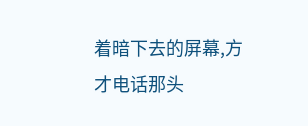着暗下去的屏幕,方才电话那头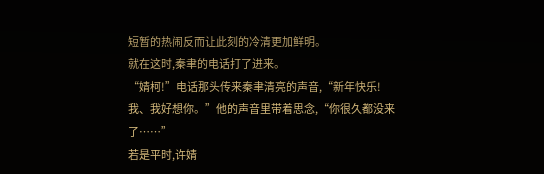短暂的热闹反而让此刻的冷清更加鲜明。
就在这时,秦聿的电话打了进来。
“婧柯!”电话那头传来秦聿清亮的声音,“新年快乐!我、我好想你。”他的声音里带着思念,“你很久都没来了……”
若是平时,许婧